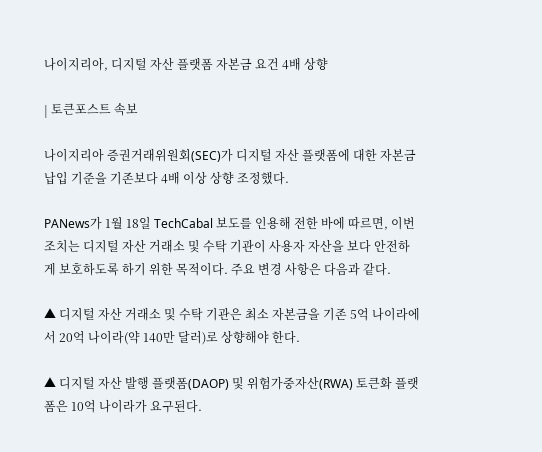나이지리아, 디지털 자산 플랫폼 자본금 요건 4배 상향

| 토큰포스트 속보

나이지리아 증권거래위원회(SEC)가 디지털 자산 플랫폼에 대한 자본금 납입 기준을 기존보다 4배 이상 상향 조정했다.

PANews가 1월 18일 TechCabal 보도를 인용해 전한 바에 따르면, 이번 조치는 디지털 자산 거래소 및 수탁 기관이 사용자 자산을 보다 안전하게 보호하도록 하기 위한 목적이다. 주요 변경 사항은 다음과 같다.

▲ 디지털 자산 거래소 및 수탁 기관은 최소 자본금을 기존 5억 나이라에서 20억 나이라(약 140만 달러)로 상향해야 한다.

▲ 디지털 자산 발행 플랫폼(DAOP) 및 위험가중자산(RWA) 토큰화 플랫폼은 10억 나이라가 요구된다.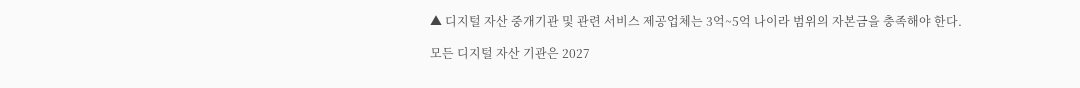▲ 디지털 자산 중개기관 및 관련 서비스 제공업체는 3억~5억 나이라 범위의 자본금을 충족해야 한다.

모든 디지털 자산 기관은 2027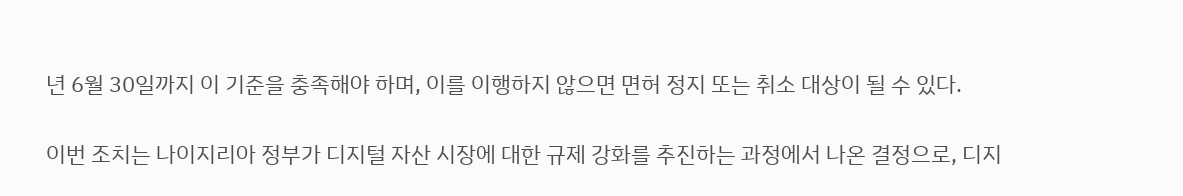년 6월 30일까지 이 기준을 충족해야 하며, 이를 이행하지 않으면 면허 정지 또는 취소 대상이 될 수 있다.

이번 조치는 나이지리아 정부가 디지털 자산 시장에 대한 규제 강화를 추진하는 과정에서 나온 결정으로, 디지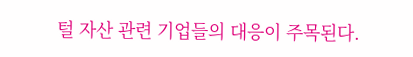털 자산 관련 기업들의 대응이 주목된다.